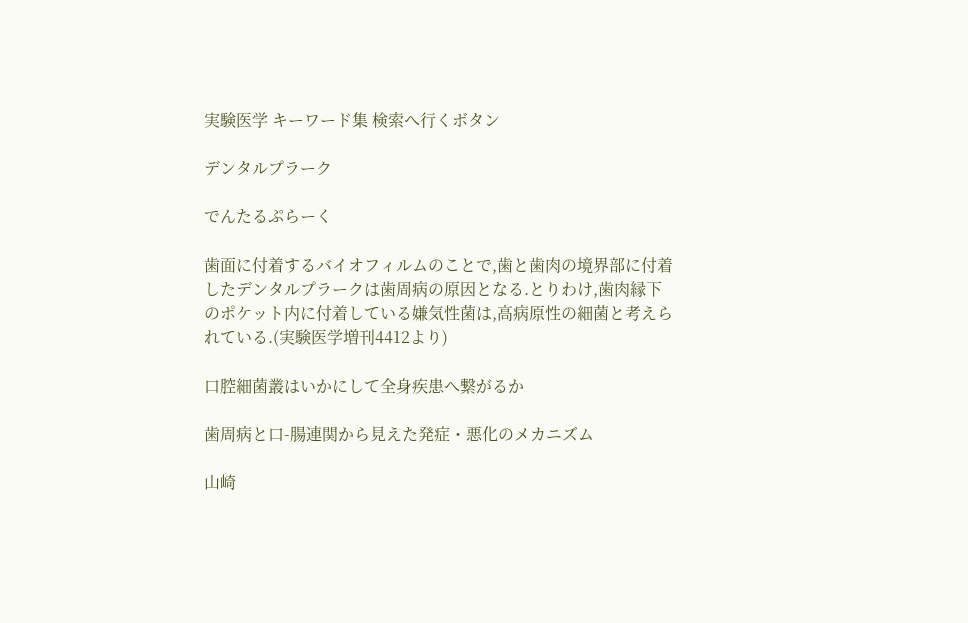実験医学 キーワード集 検索へ行くボタン

デンタルプラーク

でんたるぷらーく

歯面に付着するバイオフィルムのことで,歯と歯肉の境界部に付着したデンタルプラークは歯周病の原因となる.とりわけ,歯肉縁下のポケット内に付着している嫌気性菌は,高病原性の細菌と考えられている.(実験医学増刊4412より)

口腔細菌叢はいかにして全身疾患へ繋がるか

歯周病と口-腸連関から見えた発症・悪化のメカニズム

山崎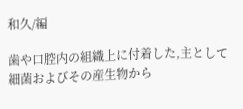和久/編

歯や口腔内の組織上に付着した,主として細菌およびその産生物から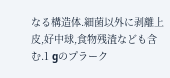なる構造体.細菌以外に剥離上皮,好中球,食物残渣なども含む.1 gのプラーク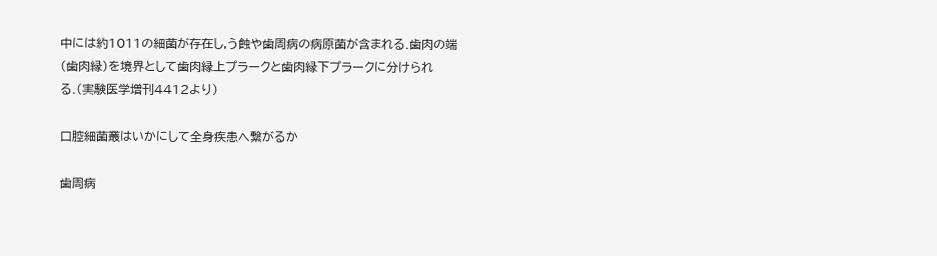中には約1011の細菌が存在し,う蝕や歯周病の病原菌が含まれる.歯肉の端(歯肉縁)を境界として歯肉縁上プラークと歯肉縁下プラークに分けられる.(実験医学増刊4412より)

口腔細菌叢はいかにして全身疾患へ繋がるか

歯周病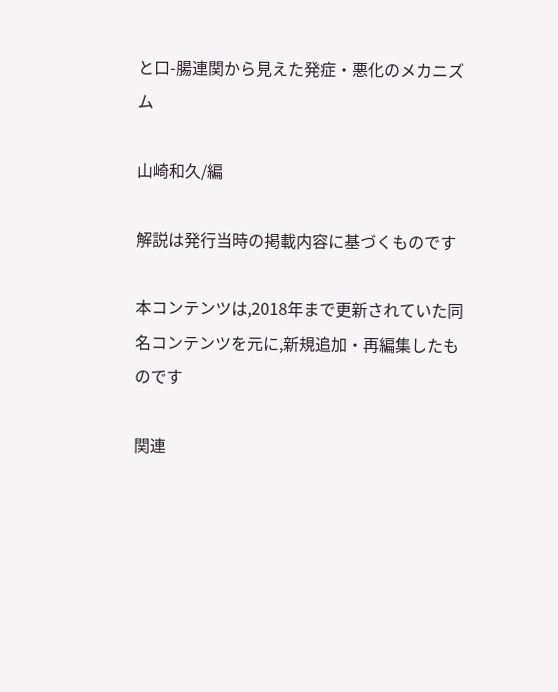と口-腸連関から見えた発症・悪化のメカニズム

山崎和久/編

解説は発行当時の掲載内容に基づくものです

本コンテンツは,2018年まで更新されていた同名コンテンツを元に,新規追加・再編集したものです

関連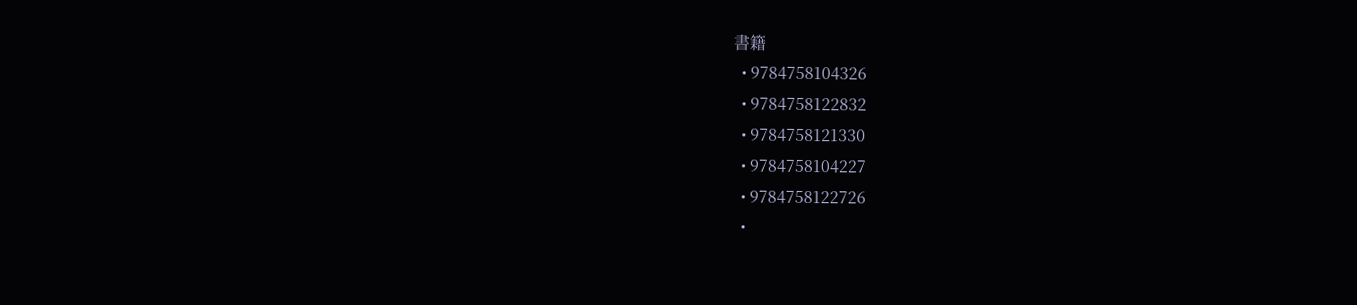書籍
  • 9784758104326
  • 9784758122832
  • 9784758121330
  • 9784758104227
  • 9784758122726
  •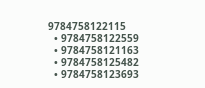9784758122115
  • 9784758122559
  • 9784758121163
  • 9784758125482
  • 9784758123693